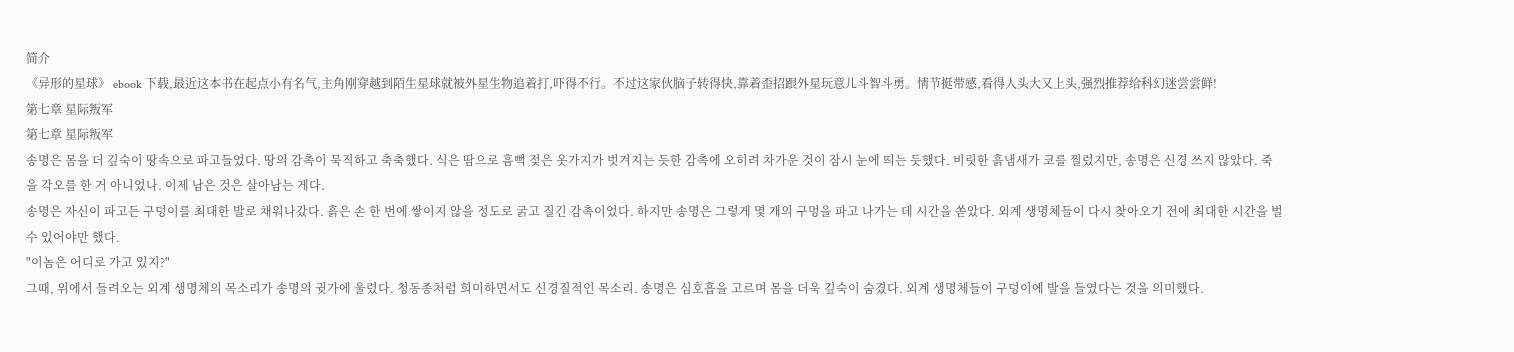简介
《异形的星球》 ebook 下载,最近这本书在起点小有名气,主角刚穿越到陌生星球就被外星生物追着打,吓得不行。不过这家伙脑子转得快,靠着歪招跟外星玩意儿斗智斗勇。情节挺带感,看得人头大又上头,强烈推荐给科幻迷尝尝鲜!
第七章 星际叛军
第七章 星际叛军
송명은 몸을 더 깊숙이 땅속으로 파고들었다. 땅의 감촉이 묵직하고 축축했다. 식은 땀으로 흠뻑 젖은 옷가지가 벗겨지는 듯한 감촉에 오히려 차가운 것이 잠시 눈에 띄는 듯했다. 비릿한 흙냄새가 코를 찔렀지만, 송명은 신경 쓰지 않았다. 죽을 각오를 한 거 아니었나. 이제 남은 것은 살아남는 게다.
송명은 자신이 파고든 구덩이를 최대한 발로 채워나갔다. 흙은 손 한 번에 쌓이지 않을 정도로 굵고 질긴 감촉이었다. 하지만 송명은 그렇게 몇 개의 구멍을 파고 나가는 데 시간을 쏟았다. 외계 생명체들이 다시 찾아오기 전에 최대한 시간을 벌 수 있어야만 했다.
"이놈은 어디로 가고 있지?"
그때, 위에서 들려오는 외계 생명체의 목소리가 송명의 귓가에 울렸다. 청동종처럼 희미하면서도 신경질적인 목소리. 송명은 심호흡을 고르며 몸을 더욱 깊숙이 숨겼다. 외계 생명체들이 구덩이에 발을 들였다는 것을 의미했다.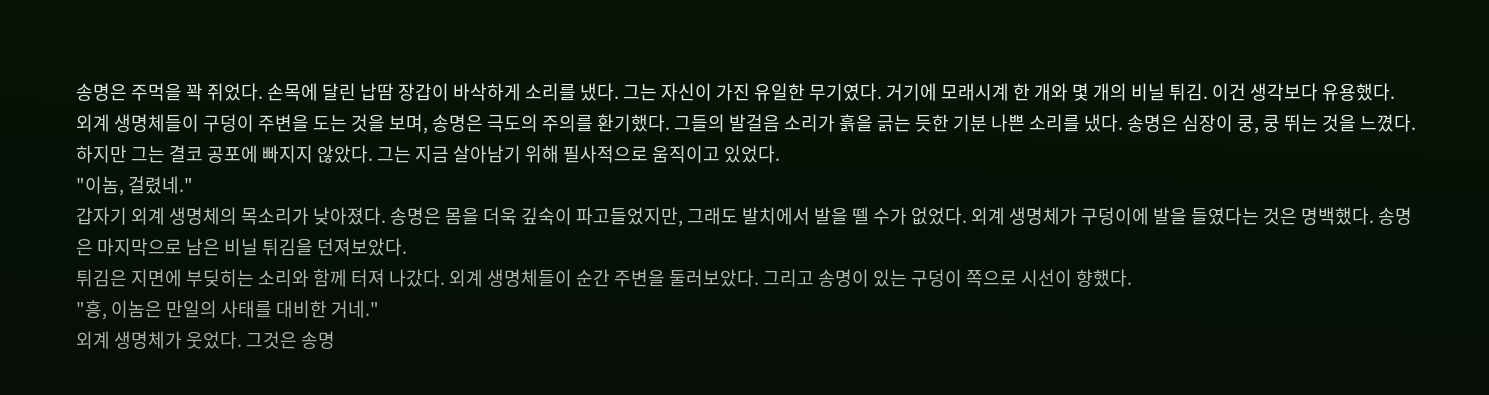송명은 주먹을 꽉 쥐었다. 손목에 달린 납땀 장갑이 바삭하게 소리를 냈다. 그는 자신이 가진 유일한 무기였다. 거기에 모래시계 한 개와 몇 개의 비닐 튀김. 이건 생각보다 유용했다.
외계 생명체들이 구덩이 주변을 도는 것을 보며, 송명은 극도의 주의를 환기했다. 그들의 발걸음 소리가 흙을 긁는 듯한 기분 나쁜 소리를 냈다. 송명은 심장이 쿵, 쿵 뛰는 것을 느꼈다. 하지만 그는 결코 공포에 빠지지 않았다. 그는 지금 살아남기 위해 필사적으로 움직이고 있었다.
"이놈, 걸렸네."
갑자기 외계 생명체의 목소리가 낮아졌다. 송명은 몸을 더욱 깊숙이 파고들었지만, 그래도 발치에서 발을 뗄 수가 없었다. 외계 생명체가 구덩이에 발을 들였다는 것은 명백했다. 송명은 마지막으로 남은 비닐 튀김을 던져보았다.
튀김은 지면에 부딪히는 소리와 함께 터져 나갔다. 외계 생명체들이 순간 주변을 둘러보았다. 그리고 송명이 있는 구덩이 쪽으로 시선이 향했다.
"흥, 이놈은 만일의 사태를 대비한 거네."
외계 생명체가 웃었다. 그것은 송명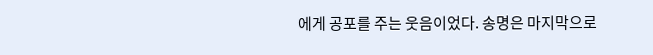에게 공포를 주는 웃음이었다. 송명은 마지막으로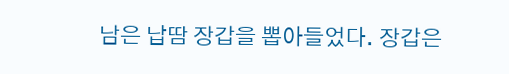남은 납땀 장갑을 뽑아들었다. 장갑은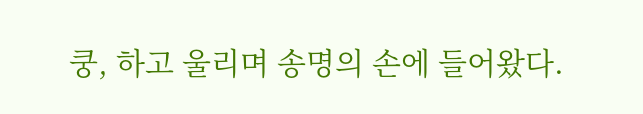쿵, 하고 울리며 송명의 손에 들어왔다.